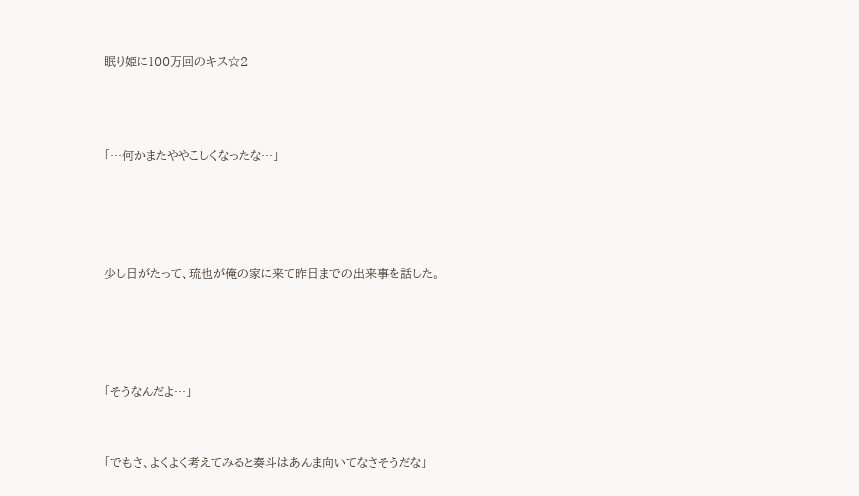眠り姫に100万回のキス☆2



「…何かまたややこしくなったな…」




少し日がたって、琉也が俺の家に来て昨日までの出来事を話した。




「そうなんだよ…」


「でもさ、よくよく考えてみると奏斗はあんま向いてなさそうだな」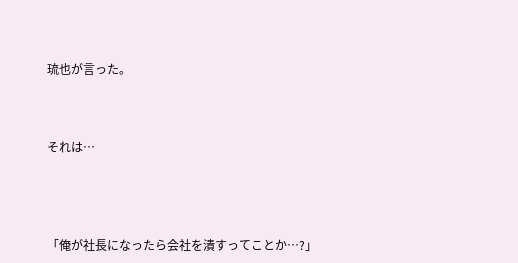琉也が言った。



それは…




「俺が社長になったら会社を潰すってことか…?」